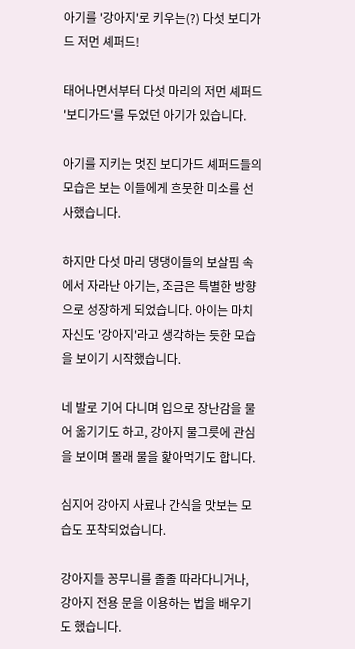아기를 '강아지'로 키우는(?) 다섯 보디가드 저먼 셰퍼드!

태어나면서부터 다섯 마리의 저먼 셰퍼드 '보디가드'를 두었던 아기가 있습니다.

아기를 지키는 멋진 보디가드 셰퍼드들의 모습은 보는 이들에게 흐뭇한 미소를 선사했습니다.

하지만 다섯 마리 댕댕이들의 보살핌 속에서 자라난 아기는, 조금은 특별한 방향으로 성장하게 되었습니다. 아이는 마치 자신도 '강아지'라고 생각하는 듯한 모습을 보이기 시작했습니다.

네 발로 기어 다니며 입으로 장난감을 물어 옮기기도 하고, 강아지 물그릇에 관심을 보이며 몰래 물을 핥아먹기도 합니다.

심지어 강아지 사료나 간식을 맛보는 모습도 포착되었습니다.

강아지들 꽁무니를 졸졸 따라다니거나, 강아지 전용 문을 이용하는 법을 배우기도 했습니다.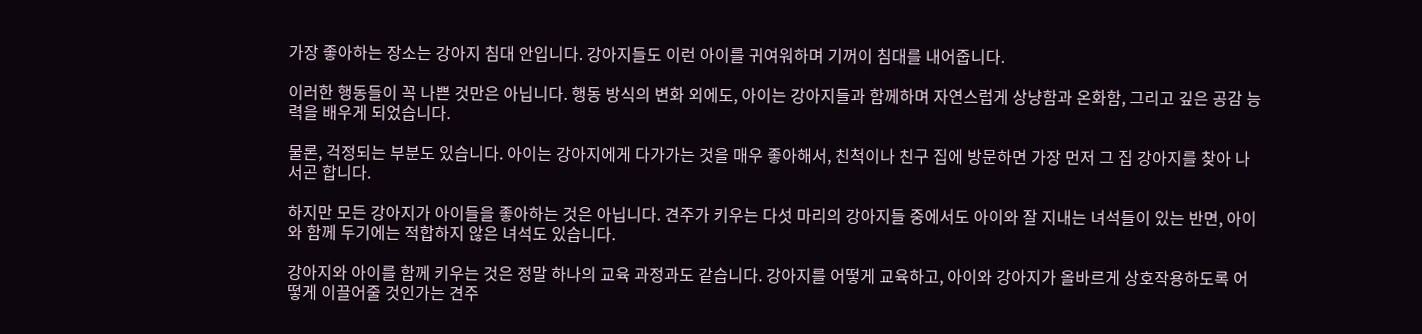가장 좋아하는 장소는 강아지 침대 안입니다. 강아지들도 이런 아이를 귀여워하며 기꺼이 침대를 내어줍니다.

이러한 행동들이 꼭 나쁜 것만은 아닙니다. 행동 방식의 변화 외에도, 아이는 강아지들과 함께하며 자연스럽게 상냥함과 온화함, 그리고 깊은 공감 능력을 배우게 되었습니다.

물론, 걱정되는 부분도 있습니다. 아이는 강아지에게 다가가는 것을 매우 좋아해서, 친척이나 친구 집에 방문하면 가장 먼저 그 집 강아지를 찾아 나서곤 합니다.

하지만 모든 강아지가 아이들을 좋아하는 것은 아닙니다. 견주가 키우는 다섯 마리의 강아지들 중에서도 아이와 잘 지내는 녀석들이 있는 반면, 아이와 함께 두기에는 적합하지 않은 녀석도 있습니다.

강아지와 아이를 함께 키우는 것은 정말 하나의 교육 과정과도 같습니다. 강아지를 어떻게 교육하고, 아이와 강아지가 올바르게 상호작용하도록 어떻게 이끌어줄 것인가는 견주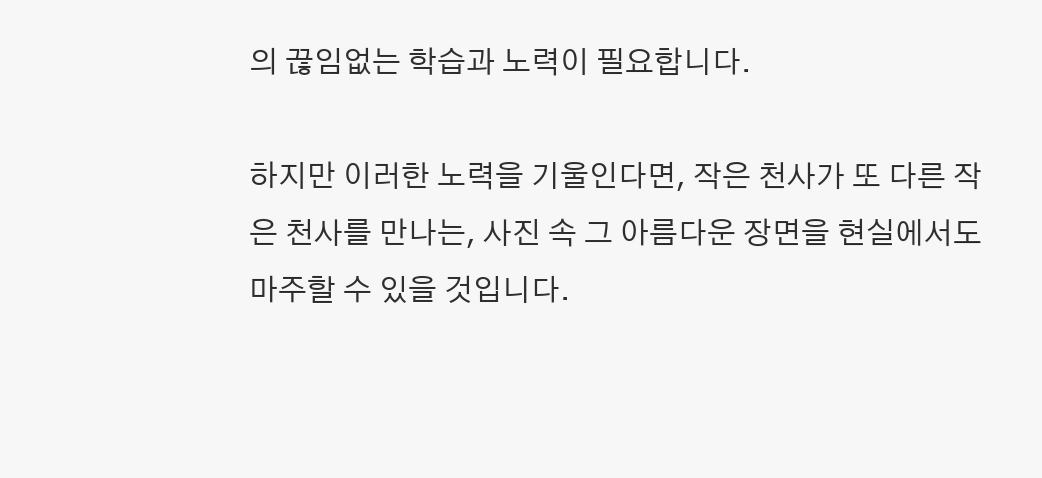의 끊임없는 학습과 노력이 필요합니다.

하지만 이러한 노력을 기울인다면, 작은 천사가 또 다른 작은 천사를 만나는, 사진 속 그 아름다운 장면을 현실에서도 마주할 수 있을 것입니다.